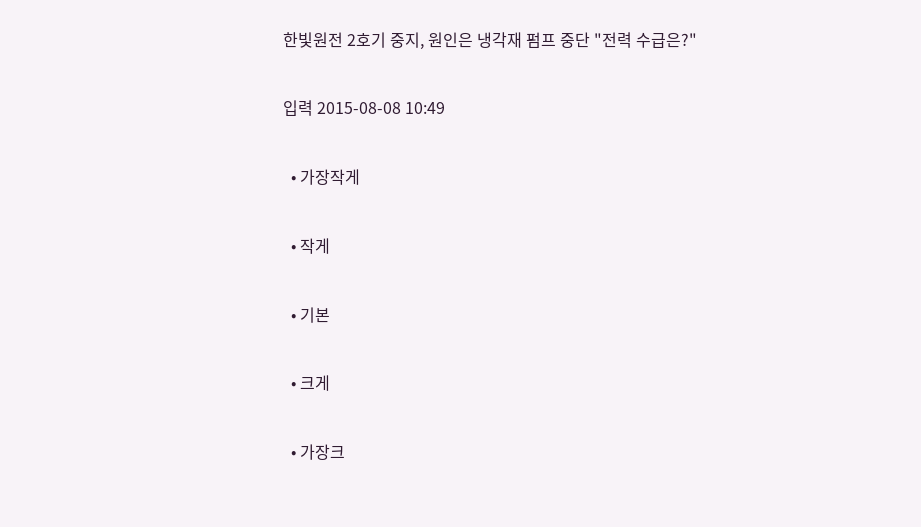한빛원전 2호기 중지, 원인은 냉각재 펌프 중단 "전력 수급은?"

입력 2015-08-08 10:49

  • 가장작게

  • 작게

  • 기본

  • 크게

  • 가장크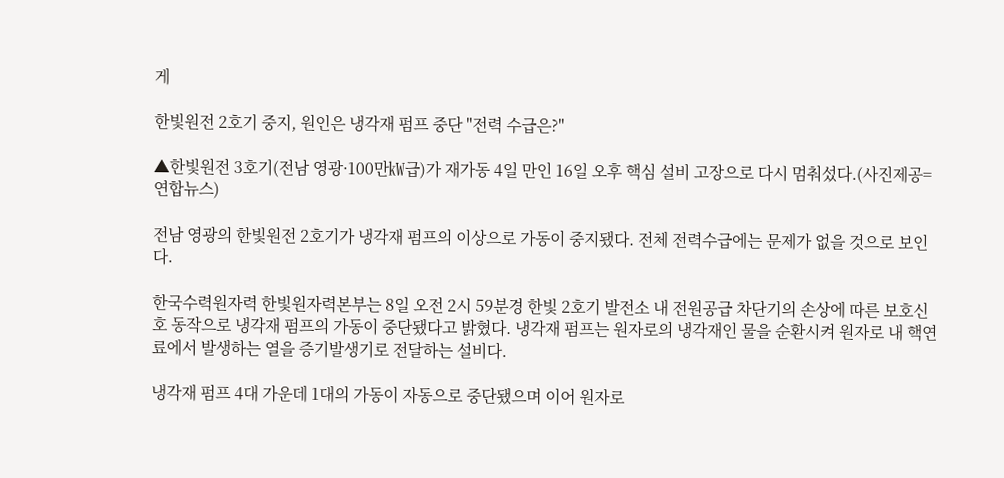게

한빛원전 2호기 중지, 원인은 냉각재 펌프 중단 "전력 수급은?"

▲한빛원전 3호기(전남 영광·100만㎾급)가 재가동 4일 만인 16일 오후 핵심 설비 고장으로 다시 멈춰섰다.(사진제공= 연합뉴스)

전남 영광의 한빛원전 2호기가 냉각재 펌프의 이상으로 가동이 중지됐다. 전체 전력수급에는 문제가 없을 것으로 보인다.

한국수력원자력 한빛원자력본부는 8일 오전 2시 59분경 한빛 2호기 발전소 내 전원공급 차단기의 손상에 따른 보호신호 동작으로 냉각재 펌프의 가동이 중단됐다고 밝혔다. 냉각재 펌프는 원자로의 냉각재인 물을 순환시켜 원자로 내 핵연료에서 발생하는 열을 증기발생기로 전달하는 설비다.

냉각재 펌프 4대 가운데 1대의 가동이 자동으로 중단됐으며 이어 원자로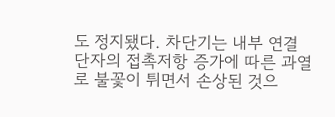도 정지됐다. 차단기는 내부 연결 단자의 접촉저항 증가에 따른 과열로 불꽃이 튀면서 손상된 것으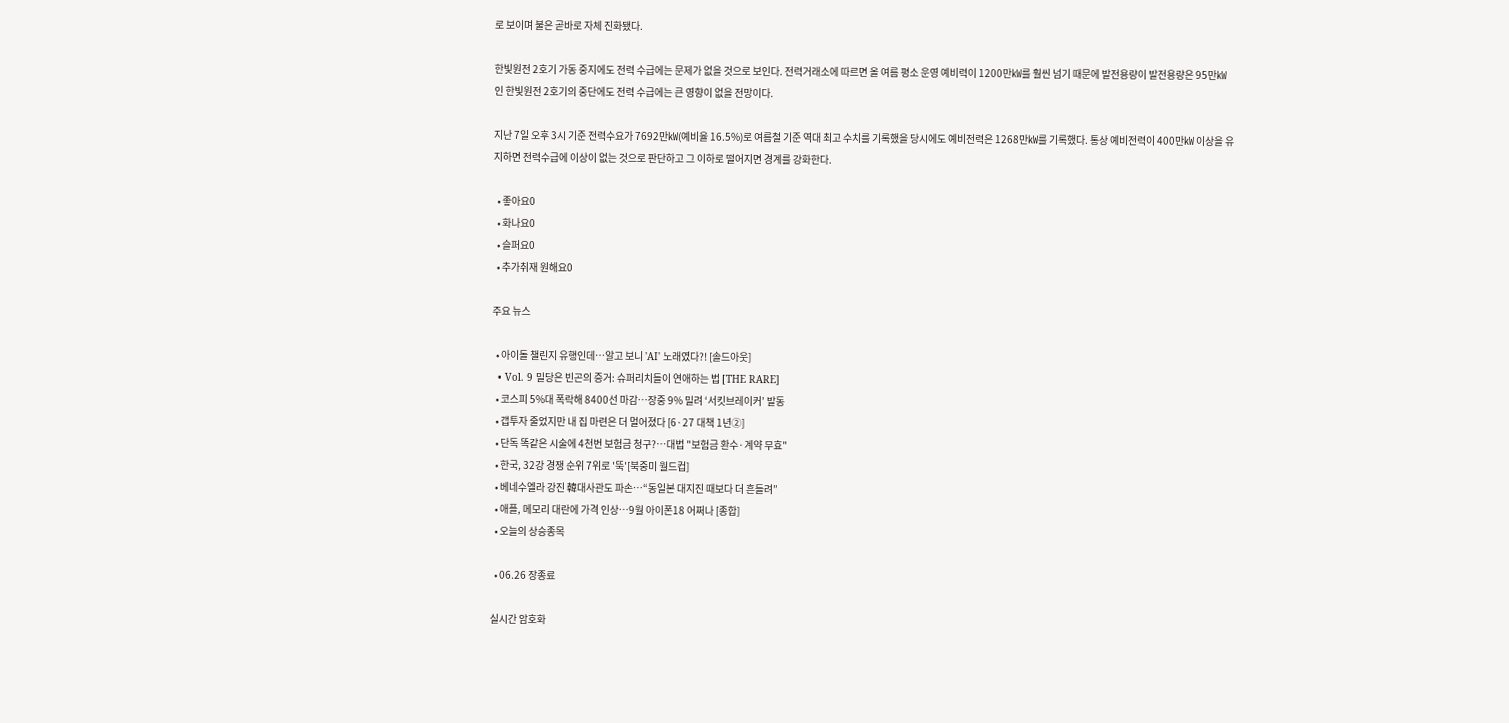로 보이며 불은 곧바로 자체 진화됐다.

한빛원전 2호기 가동 중지에도 전력 수급에는 문제가 없을 것으로 보인다. 전력거래소에 따르면 올 여름 평소 운영 예비력이 1200만㎾를 훨씬 넘기 때문에 발전용량이 발전용량은 95만㎾인 한빛원전 2호기의 중단에도 전력 수급에는 큰 영향이 없을 전망이다.

지난 7일 오후 3시 기준 전력수요가 7692만㎾(예비율 16.5%)로 여름철 기준 역대 최고 수치를 기록했을 당시에도 예비전력은 1268만㎾를 기록했다. 통상 예비전력이 400만㎾ 이상을 유지하면 전력수급에 이상이 없는 것으로 판단하고 그 이하로 떨어지면 경계를 강화한다.

  • 좋아요0
  • 화나요0
  • 슬퍼요0
  • 추가취재 원해요0

주요 뉴스

  • 아이돌 챌린지 유행인데⋯알고 보니 'AI' 노래였다?! [솔드아웃]
  • Vol. 9 밀당은 빈곤의 증거: 슈퍼리치들이 연애하는 법 [THE RARE]
  • 코스피 5%대 폭락해 8400선 마감⋯장중 9% 밀려 ‘서킷브레이커’ 발동
  • 갭투자 줄었지만 내 집 마련은 더 멀어졌다 [6·27 대책 1년②]
  • 단독 똑같은 시술에 4천번 보험금 청구?…대법 "보험금 환수·계약 무효"
  • 한국, 32강 경쟁 순위 7위로 '뚝'[북중미 월드컵]
  • 베네수엘라 강진 韓대사관도 파손⋯“동일본 대지진 때보다 더 흔들려”
  • 애플, 메모리 대란에 가격 인상⋯9월 아이폰18 어쩌나 [종합]
  • 오늘의 상승종목

  • 06.26 장종료

실시간 암호화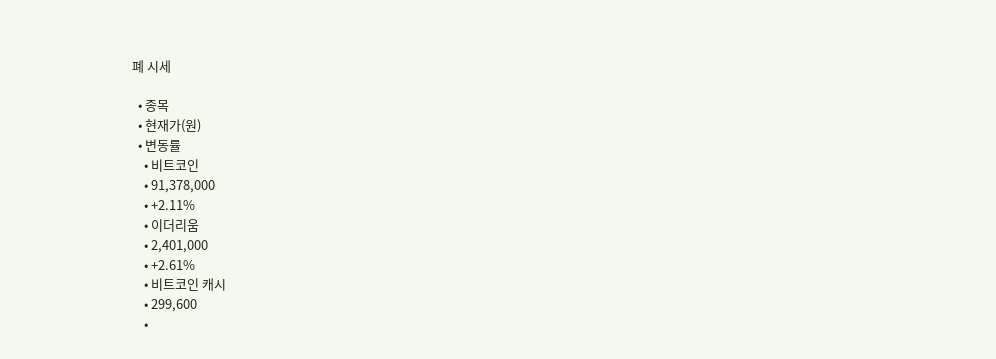폐 시세

  • 종목
  • 현재가(원)
  • 변동률
    • 비트코인
    • 91,378,000
    • +2.11%
    • 이더리움
    • 2,401,000
    • +2.61%
    • 비트코인 캐시
    • 299,600
    •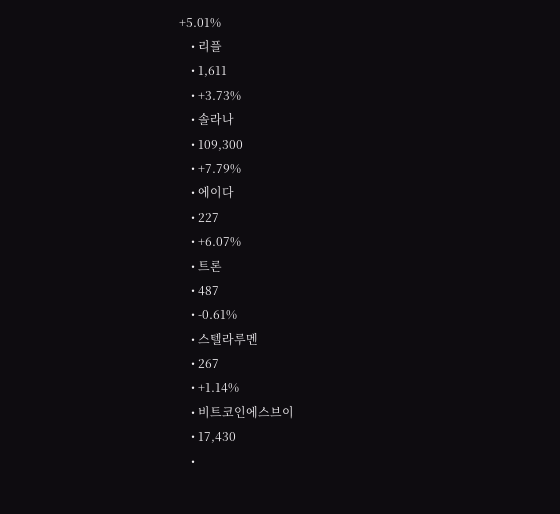+5.01%
    • 리플
    • 1,611
    • +3.73%
    • 솔라나
    • 109,300
    • +7.79%
    • 에이다
    • 227
    • +6.07%
    • 트론
    • 487
    • -0.61%
    • 스텔라루멘
    • 267
    • +1.14%
    • 비트코인에스브이
    • 17,430
    •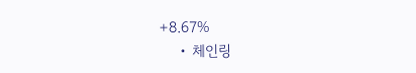+8.67%
    • 체인링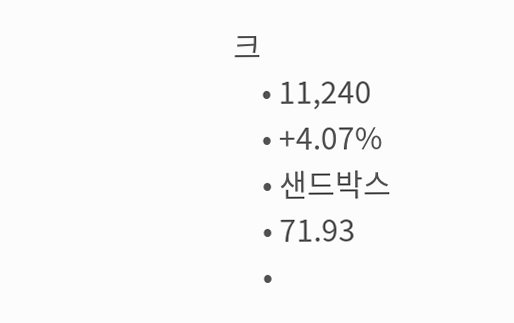크
    • 11,240
    • +4.07%
    • 샌드박스
    • 71.93
    •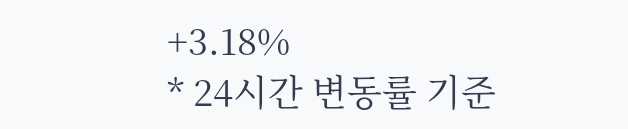+3.18%
* 24시간 변동률 기준